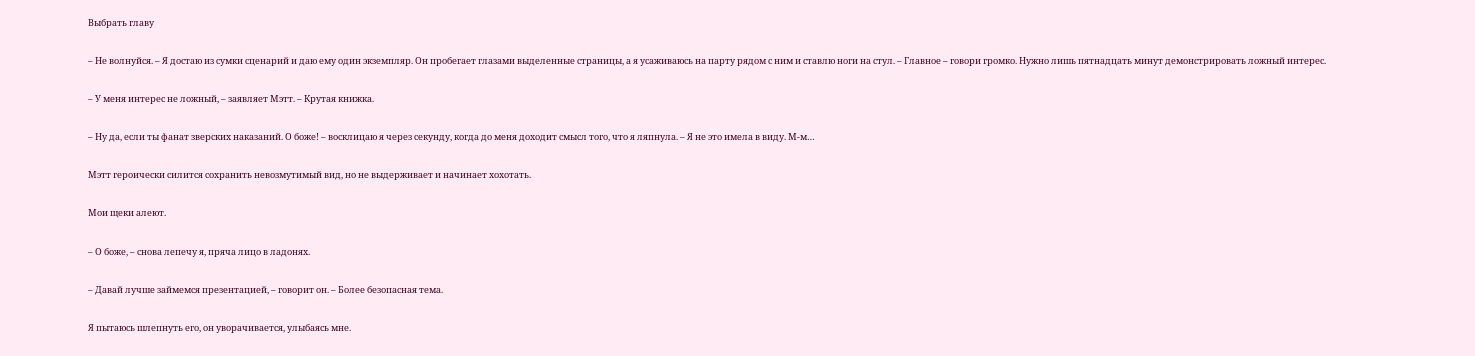Выбрать главу

– Не волнуйся. – Я достаю из сумки сценарий и даю ему один экземпляр. Он пробегает глазами выделенные страницы, а я усаживаюсь на парту рядом с ним и ставлю ноги на стул. – Главное – говори громко. Нужно лишь пятнадцать минут демонстрировать ложный интерес.

– У меня интерес не ложный, – заявляет Мэтт. – Крутая книжка.

– Ну да, если ты фанат зверских наказаний. О боже! – восклицаю я через секунду, когда до меня доходит смысл того, что я ляпнула. – Я не это имела в виду. М-м…

Мэтт героически силится сохранить невозмутимый вид, но не выдерживает и начинает хохотать.

Мои щеки алеют.

– О боже, – снова лепечу я, пряча лицо в ладонях.

– Давай лучше займемся презентацией, – говорит он. – Более безопасная тема.

Я пытаюсь шлепнуть его, он уворачивается, улыбаясь мне.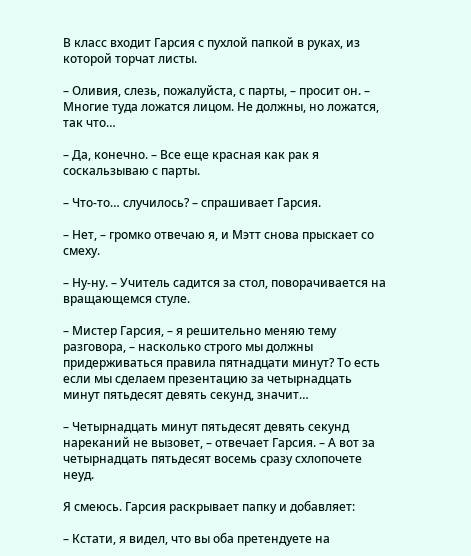В класс входит Гарсия с пухлой папкой в руках, из которой торчат листы.

– Оливия, слезь, пожалуйста, с парты, – просит он. – Многие туда ложатся лицом. Не должны, но ложатся, так что…

– Да, конечно. – Все еще красная как рак я соскальзываю с парты.

– Что-то… случилось? – спрашивает Гарсия.

– Нет, – громко отвечаю я, и Мэтт снова прыскает со смеху.

– Ну-ну. – Учитель садится за стол, поворачивается на вращающемся стуле.

– Мистер Гарсия, – я решительно меняю тему разговора, – насколько строго мы должны придерживаться правила пятнадцати минут? То есть если мы сделаем презентацию за четырнадцать минут пятьдесят девять секунд, значит…

– Четырнадцать минут пятьдесят девять секунд нареканий не вызовет, – отвечает Гарсия. – А вот за четырнадцать пятьдесят восемь сразу схлопочете неуд.

Я смеюсь. Гарсия раскрывает папку и добавляет:

– Кстати, я видел, что вы оба претендуете на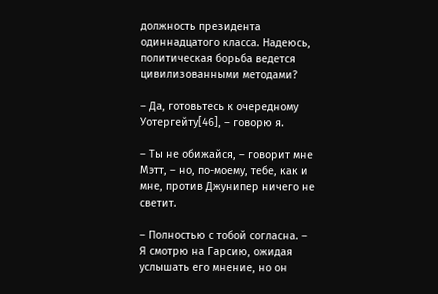должность президента одиннадцатого класса. Надеюсь, политическая борьба ведется цивилизованными методами?

– Да, готовьтесь к очередному Уотергейту[46], – говорю я.

– Ты не обижайся, – говорит мне Мэтт, – но, по-моему, тебе, как и мне, против Джунипер ничего не светит.

– Полностью с тобой согласна. – Я смотрю на Гарсию, ожидая услышать его мнение, но он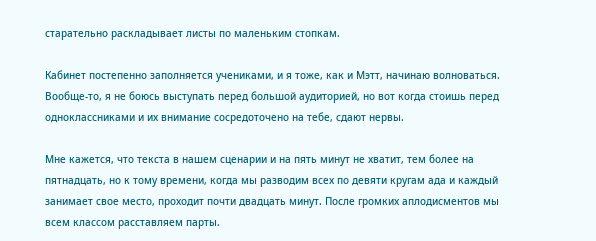старательно раскладывает листы по маленьким стопкам.

Кабинет постепенно заполняется учениками, и я тоже, как и Мэтт, начинаю волноваться. Вообще-то, я не боюсь выступать перед большой аудиторией, но вот когда стоишь перед одноклассниками и их внимание сосредоточено на тебе, сдают нервы.

Мне кажется, что текста в нашем сценарии и на пять минут не хватит, тем более на пятнадцать, но к тому времени, когда мы разводим всех по девяти кругам ада и каждый занимает свое место, проходит почти двадцать минут. После громких аплодисментов мы всем классом расставляем парты.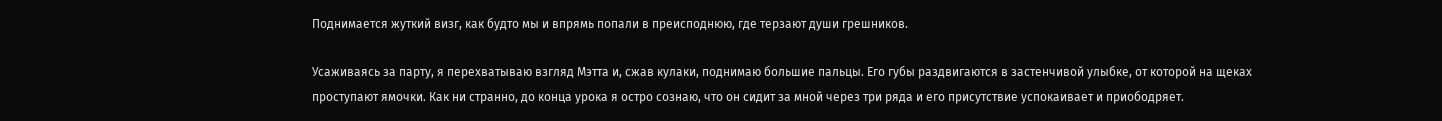Поднимается жуткий визг, как будто мы и впрямь попали в преисподнюю, где терзают души грешников.

Усаживаясь за парту, я перехватываю взгляд Мэтта и, сжав кулаки, поднимаю большие пальцы. Его губы раздвигаются в застенчивой улыбке, от которой на щеках проступают ямочки. Как ни странно, до конца урока я остро сознаю, что он сидит за мной через три ряда и его присутствие успокаивает и приободряет.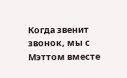Когда звенит звонок, мы с Мэттом вместе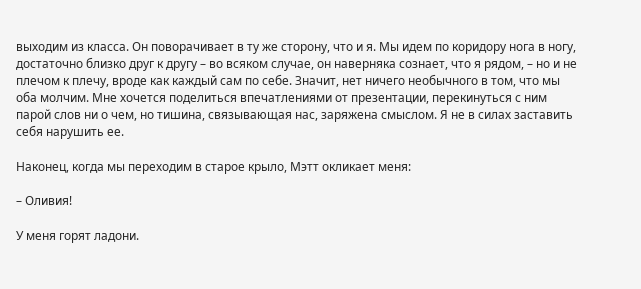выходим из класса. Он поворачивает в ту же сторону, что и я. Мы идем по коридору нога в ногу, достаточно близко друг к другу – во всяком случае, он наверняка сознает, что я рядом, – но и не плечом к плечу, вроде как каждый сам по себе. Значит, нет ничего необычного в том, что мы оба молчим. Мне хочется поделиться впечатлениями от презентации, перекинуться с ним парой слов ни о чем, но тишина, связывающая нас, заряжена смыслом. Я не в силах заставить себя нарушить ее.

Наконец, когда мы переходим в старое крыло, Мэтт окликает меня:

– Оливия!

У меня горят ладони.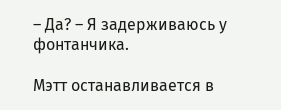– Да? – Я задерживаюсь у фонтанчика.

Мэтт останавливается в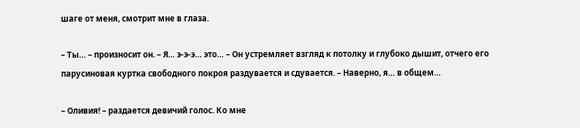шаге от меня, смотрит мне в глаза.

– Ты… – произносит он. – Я… э-э-э… это… – Он устремляет взгляд к потолку и глубоко дышит, отчего его парусиновая куртка свободного покроя раздувается и сдувается. – Наверно, я… в общем…

– Оливия! – раздается девичий голос. Ко мне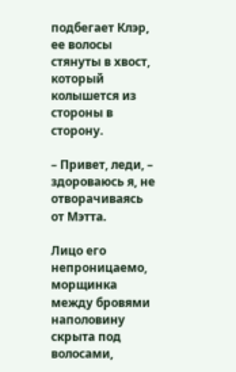подбегает Клэр, ее волосы стянуты в хвост, который колышется из стороны в сторону.

– Привет, леди, – здороваюсь я, не отворачиваясь от Мэтта.

Лицо его непроницаемо, морщинка между бровями наполовину скрыта под волосами,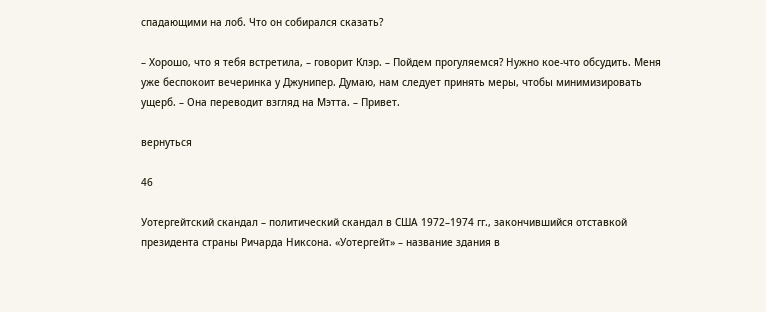спадающими на лоб. Что он собирался сказать?

– Хорошо, что я тебя встретила, – говорит Клэр. – Пойдем прогуляемся? Нужно кое-что обсудить. Меня уже беспокоит вечеринка у Джунипер. Думаю, нам следует принять меры, чтобы минимизировать ущерб. – Она переводит взгляд на Мэтта. – Привет.

вернуться

46

Уотергейтский скандал – политический скандал в США 1972–1974 гг., закончившийся отставкой президента страны Ричарда Никсона. «Уотергейт» – название здания в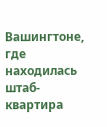Вашингтоне, где находилась штаб-квартира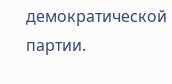демократической партии.